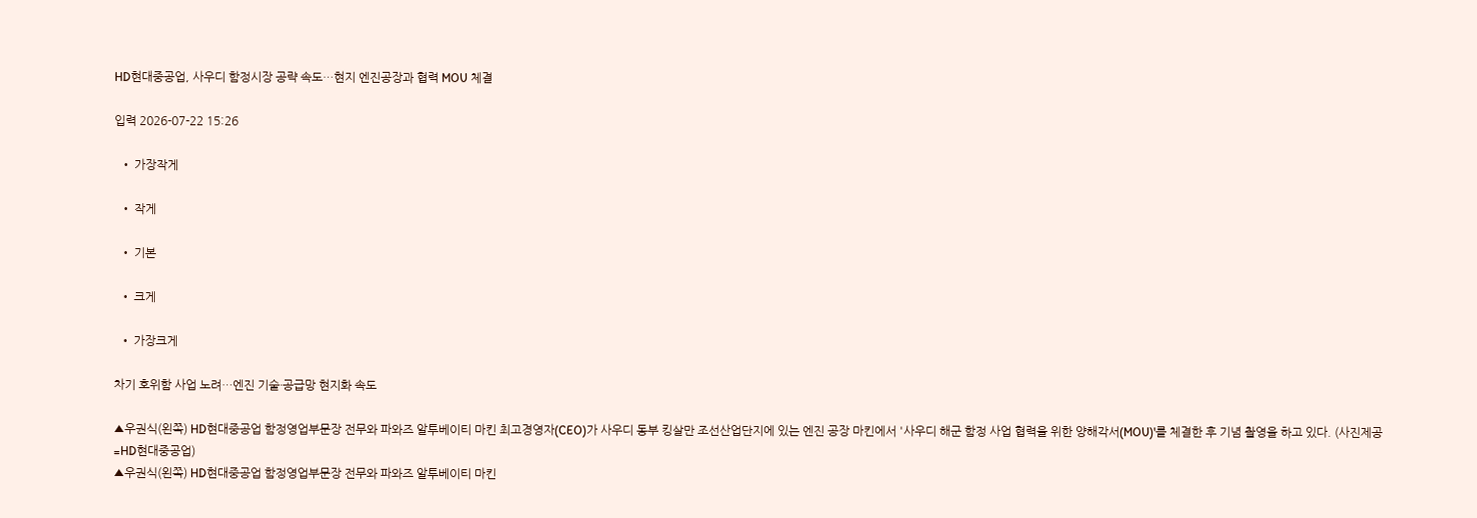HD현대중공업, 사우디 함정시장 공략 속도…현지 엔진공장과 협력 MOU 체결

입력 2026-07-22 15:26

  • 가장작게

  • 작게

  • 기본

  • 크게

  • 가장크게

차기 호위함 사업 노려…엔진 기술·공급망 현지화 속도

▲우권식(왼쪽) HD현대중공업 함정영업부문장 전무와 파와즈 알투베이티 마킨 최고경영자(CEO)가 사우디 동부 킹살만 조선산업단지에 있는 엔진 공장 마킨에서 '사우디 해군 함정 사업 협력을 위한 양해각서(MOU)'를 체결한 후 기념 촬영을 하고 있다. (사진제공=HD현대중공업)
▲우권식(왼쪽) HD현대중공업 함정영업부문장 전무와 파와즈 알투베이티 마킨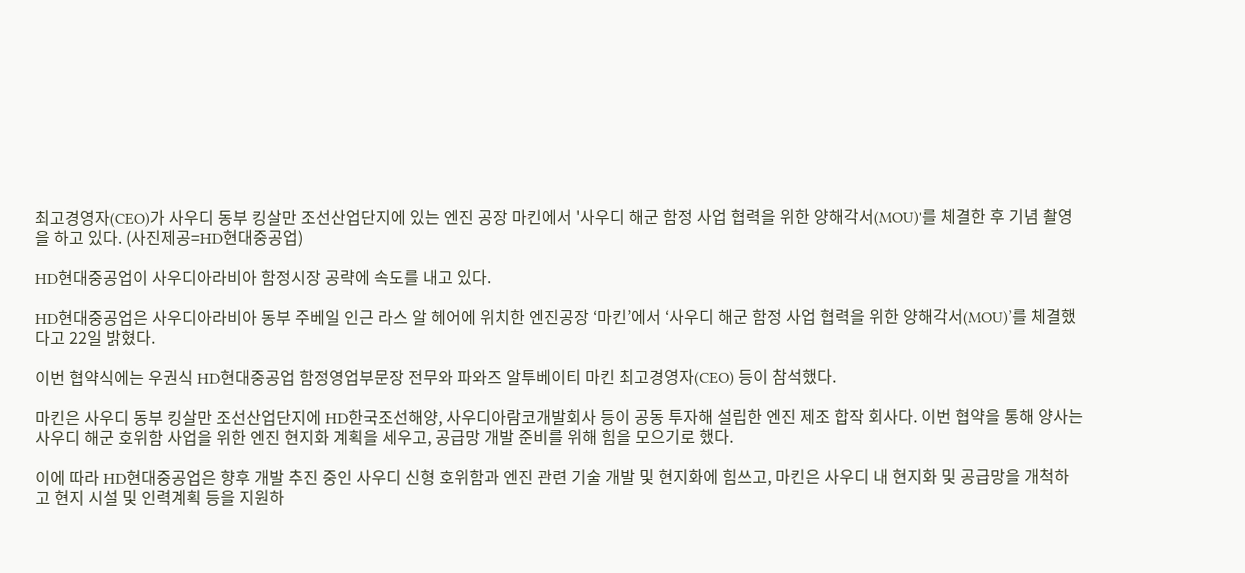최고경영자(CEO)가 사우디 동부 킹살만 조선산업단지에 있는 엔진 공장 마킨에서 '사우디 해군 함정 사업 협력을 위한 양해각서(MOU)'를 체결한 후 기념 촬영을 하고 있다. (사진제공=HD현대중공업)

HD현대중공업이 사우디아라비아 함정시장 공략에 속도를 내고 있다.

HD현대중공업은 사우디아라비아 동부 주베일 인근 라스 알 헤어에 위치한 엔진공장 ‘마킨’에서 ‘사우디 해군 함정 사업 협력을 위한 양해각서(MOU)’를 체결했다고 22일 밝혔다.

이번 협약식에는 우권식 HD현대중공업 함정영업부문장 전무와 파와즈 알투베이티 마킨 최고경영자(CEO) 등이 참석했다.

마킨은 사우디 동부 킹살만 조선산업단지에 HD한국조선해양, 사우디아람코개발회사 등이 공동 투자해 설립한 엔진 제조 합작 회사다. 이번 협약을 통해 양사는 사우디 해군 호위함 사업을 위한 엔진 현지화 계획을 세우고, 공급망 개발 준비를 위해 힘을 모으기로 했다.

이에 따라 HD현대중공업은 향후 개발 추진 중인 사우디 신형 호위함과 엔진 관련 기술 개발 및 현지화에 힘쓰고, 마킨은 사우디 내 현지화 및 공급망을 개척하고 현지 시설 및 인력계획 등을 지원하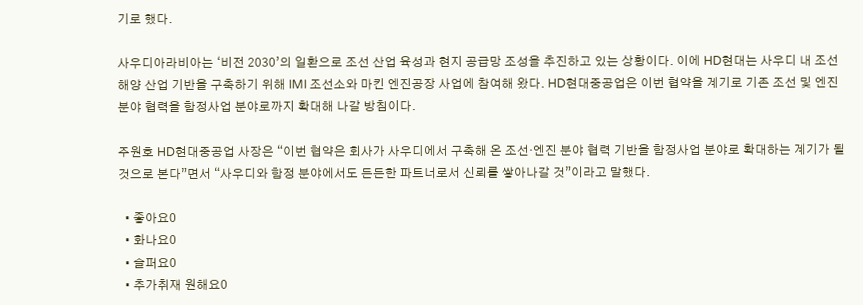기로 했다.

사우디아라비아는 ‘비전 2030’의 일환으로 조선 산업 육성과 현지 공급망 조성을 추진하고 있는 상황이다. 이에 HD현대는 사우디 내 조선 해양 산업 기반을 구축하기 위해 IMI 조선소와 마킨 엔진공장 사업에 참여해 왔다. HD현대중공업은 이번 협약을 계기로 기존 조선 및 엔진 분야 협력을 함정사업 분야로까지 확대해 나갈 방침이다.

주원호 HD현대중공업 사장은 “이번 협약은 회사가 사우디에서 구축해 온 조선·엔진 분야 협력 기반을 함정사업 분야로 확대하는 계기가 될 것으로 본다”면서 “사우디와 함정 분야에서도 든든한 파트너로서 신뢰를 쌓아나갈 것”이라고 말했다.

  • 좋아요0
  • 화나요0
  • 슬퍼요0
  • 추가취재 원해요0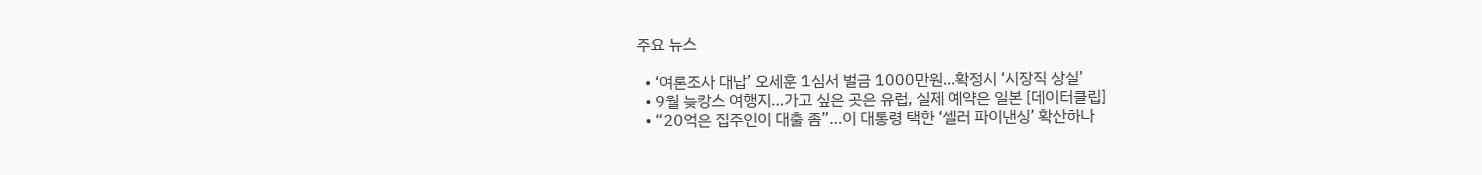주요 뉴스

  • ‘여론조사 대납’ 오세훈 1심서 벌금 1000만원...확정시 ‘시장직 상실’
  • 9월 늦캉스 여행지…가고 싶은 곳은 유럽, 실제 예약은 일본 [데이터클립]
  • “20억은 집주인이 대출 좀”…이 대통령 택한 ‘셀러 파이낸싱’ 확산하나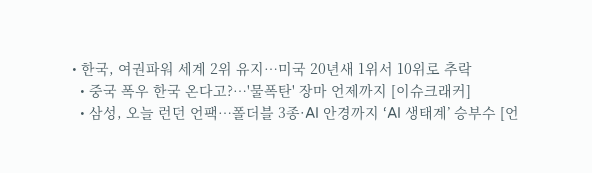• 한국, 여권파워 세계 2위 유지…미국 20년새 1위서 10위로 추락
  • 중국 폭우 한국 온다고?…'물폭탄' 장마 언제까지 [이슈크래커]
  • 삼성, 오늘 런던 언팩…폴더블 3종·AI 안경까지 ‘AI 생태계’ 승부수 [언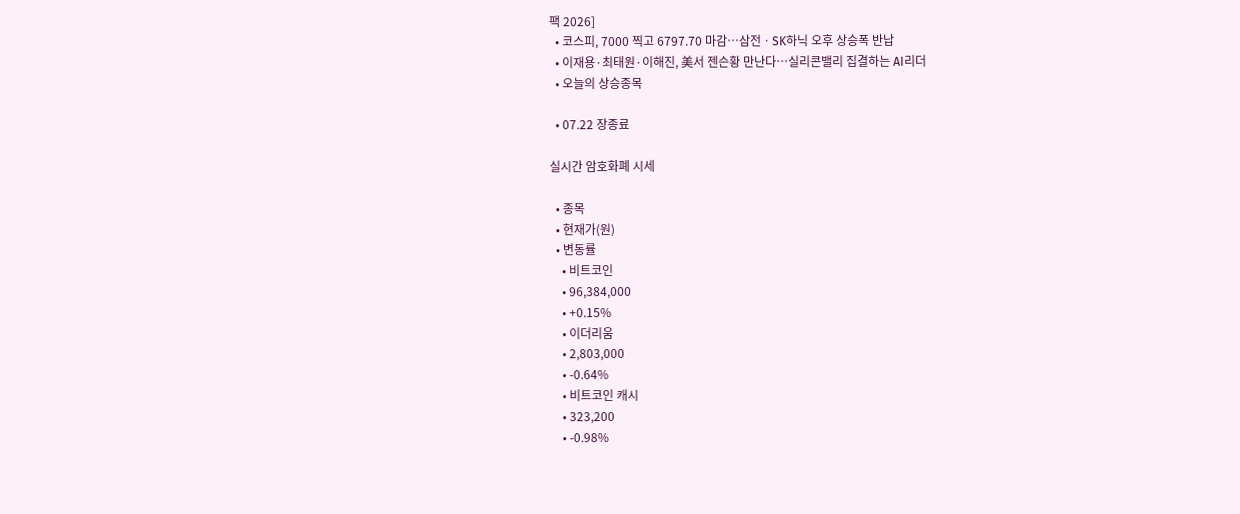팩 2026]
  • 코스피, 7000 찍고 6797.70 마감⋯삼전ㆍSK하닉 오후 상승폭 반납
  • 이재용·최태원·이해진, 美서 젠슨황 만난다⋯실리콘밸리 집결하는 AI리더
  • 오늘의 상승종목

  • 07.22 장종료

실시간 암호화폐 시세

  • 종목
  • 현재가(원)
  • 변동률
    • 비트코인
    • 96,384,000
    • +0.15%
    • 이더리움
    • 2,803,000
    • -0.64%
    • 비트코인 캐시
    • 323,200
    • -0.98%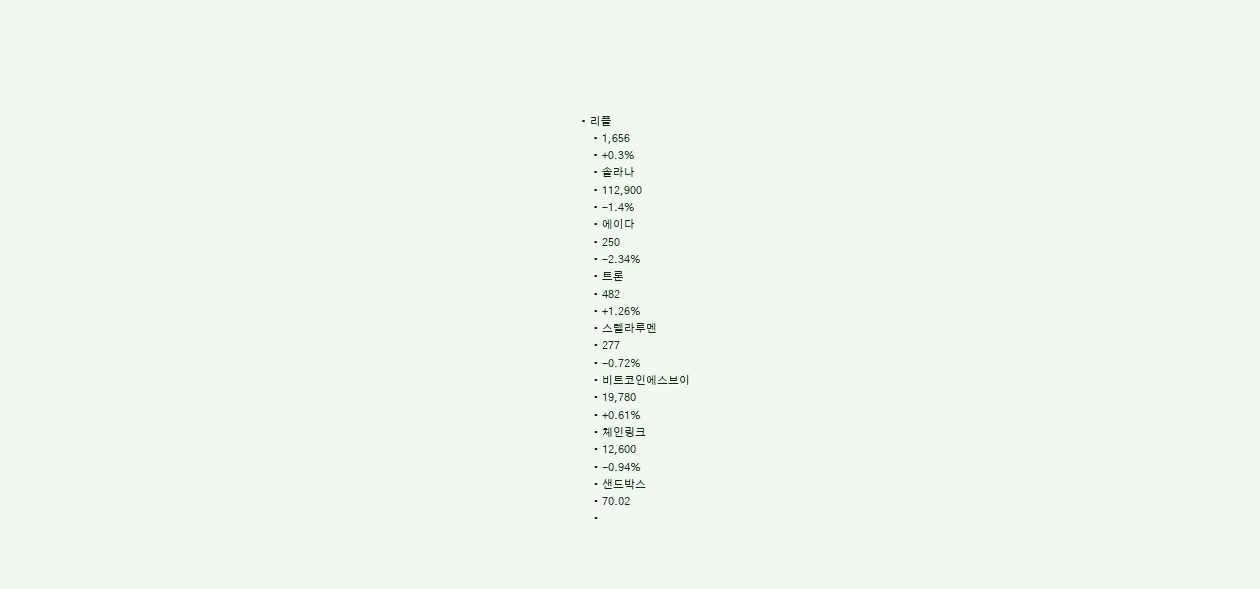• 리플
    • 1,656
    • +0.3%
    • 솔라나
    • 112,900
    • -1.4%
    • 에이다
    • 250
    • -2.34%
    • 트론
    • 482
    • +1.26%
    • 스텔라루멘
    • 277
    • -0.72%
    • 비트코인에스브이
    • 19,780
    • +0.61%
    • 체인링크
    • 12,600
    • -0.94%
    • 샌드박스
    • 70.02
    •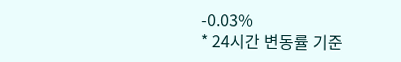-0.03%
* 24시간 변동률 기준